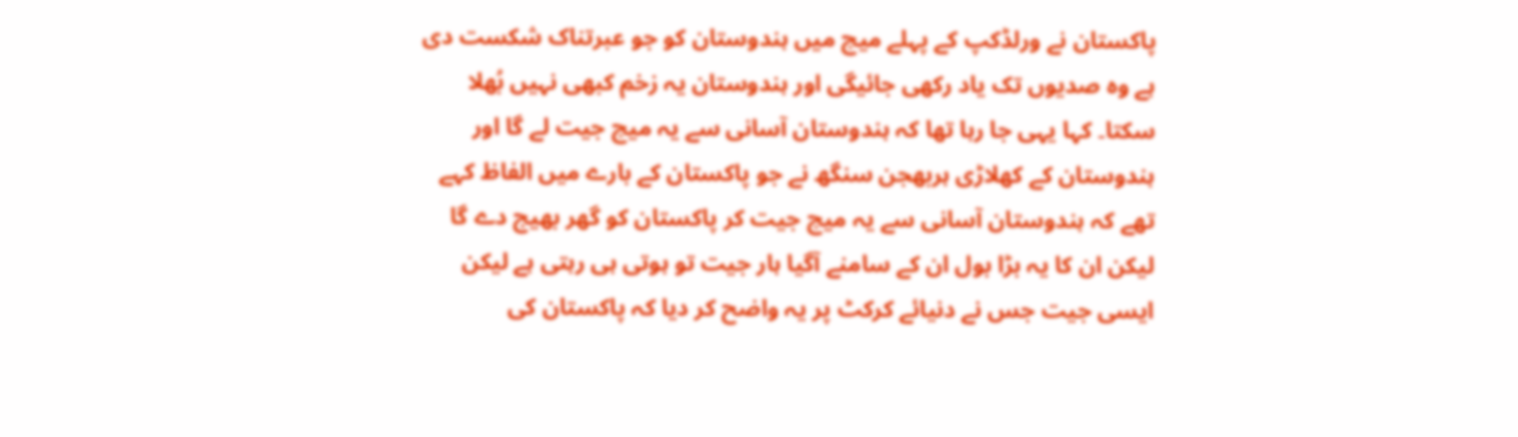پاکستان نے ورلڈکپ کے پہلے میچ میں ہندوستان کو جو عبرتناک شکست دی ہے وہ صدیوں تک یاد رکھی جائیگی اور ہندوستان یہ زخم کبھی نہیں بُھلا سکتا۔ کہا یہی جا رہا تھا کہ ہندوستان آسانی سے یہ میچ جیت لے گا اور ہندوستان کے کھلاڑی ہربھجن سنگھ نے جو پاکستان کے بارے میں الفاظ کہے تھے کہ ہندوستان آسانی سے یہ میچ جیت کر پاکستان کو گھر بھیج دے گا لیکن ان کا یہ بڑا بول ان کے سامنے آگیا ہار جیت تو ہوتی ہی رہتی ہے لیکن ایسی جیت جس نے دنیائے کرکٹ پر یہ واضح کر دیا کہ پاکستان کی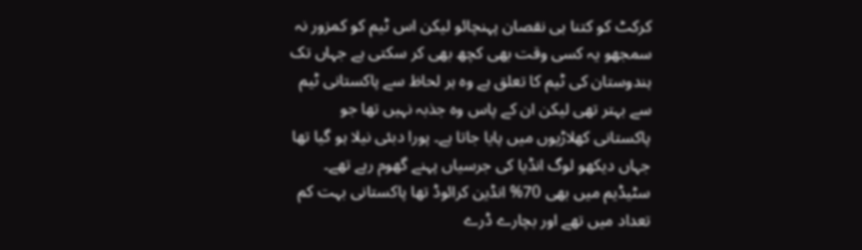کرکٹ کو کتنا ہی نقصان پہنچائو لیکن اس ٹیم کو کمزور نہ سمجھو یہ کسی وقت بھی کچھ بھی کر سکتی ہے جہاں تک ہندوستان کی ٹیم کا تعلق ہے وہ ہر لحاظ سے پاکستانی ٹیم سے بہتر تھی لیکن ان کے پاس وہ جذبہ نہیں تھا جو پاکستانی کھلاڑیوں میں پایا جاتا ہے۔ پورا دبئی نیلا ہو گیا تھا جہاں دیکھو لوگ انڈیا کی جرسیاں پہنے گھوم رہے تھے۔ سٹیڈیم میں بھی 70% انڈین کرائوڈ تھا پاکستانی بہت کم تعداد میں تھے اور بچارے ڈرے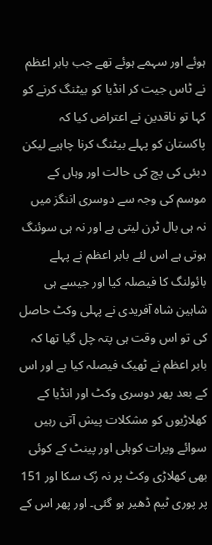ہوئے اور سہمے ہوئے تھے جب بابر اعظم نے ٹاس جیت کر انڈیا کو بیٹنگ کرنے کو کہا تو ناقدین نے اعتراض کیا کہ پاکستان کو پہلے بیٹنگ کرنا چاہیے لیکن دبئی کی پچ کی حالت اور وہاں کے موسم کی وجہ سے دوسری اننگز میں نہ ہی بال ٹرن لیتی ہے اور نہ ہی سوئنگ ہوتی ہے اس لئے بابر اعظم نے پہلے بائولنگ کا فیصلہ کیا اور جیسے ہی شاہین شاہ آفریدی نے پہلی وکٹ حاصل کی تو اس وقت ہی پتہ چل گیا تھا کہ بابر اعظم نے ٹھیک فیصلہ کیا ہے اور اس کے بعد پھر دوسری وکٹ اور انڈیا کے کھلاڑیوں کو مشکلات پیش آتی رہیں سوائے ویرات کوہلی اور پینٹ کے کوئی بھی کھلاڑی وکٹ پر نہ رُک سکا اور 151 پر پوری ٹیم ڈھیر ہو گئی۔ اور پھر اس کے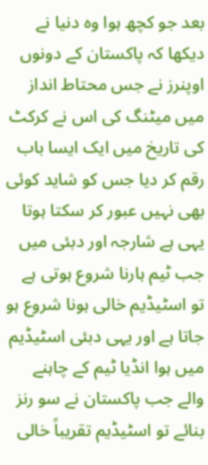بعد جو کچھ ہوا وہ دنیا نے دیکھا کہ پاکستان کے دونوں اوپنرز نے جس محتاط انداز میں میٹنگ کی اس نے کرکٹ کی تاریخ میں ایک ایسا باب رقم کر دیا جس کو شاید کوئی بھی نہیں عبور کر سکتا ہوتا یہی ہے شارجہ اور دبئی میں جب ٹیم ہارنا شروع ہوتی ہے تو اسٹیڈیم خالی ہونا شروع ہو جاتا ہے اور یہی دبئی اسٹیڈیم میں ہوا انڈیا ٹیم کے چاہنے والے جب پاکستان نے سو رنز بنائے تو اسٹیڈیم تقریباً خالی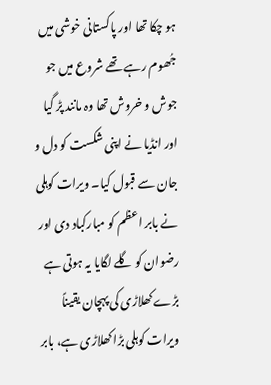ہو چکا تھا اور پاکستانی خوشی میں جُھوم رہے تھے شروع میں جو جوش و خروش تھا وہ مانند پڑ گیا اور انڈیا نے اپنی شکست کو دل و جان سے قبول کیا۔ ویرات کوہلی نے بابر اعظم کو مبارکباد دی اور رضوان کو گلے لگایا یہ ہوتی ہے بڑے کھلاڑی کی پہچان یقیناً ویرات کوہلی بڑا کھلاڑی ہے، بابر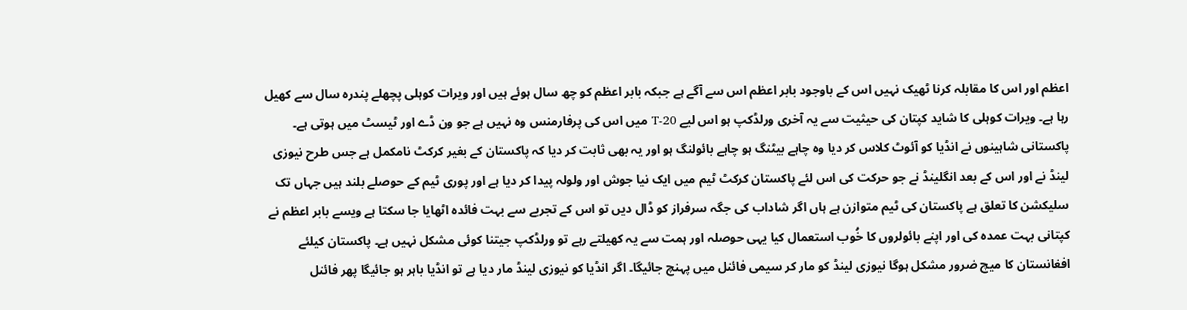اعظم اور اس کا مقابلہ کرنا ٹھیک نہیں اس کے باوجود بابر اعظم اس سے آگے ہے جبکہ بابر اعظم کو چھ سال ہوئے ہیں اور ویرات کوہلی پچھلے پندرہ سال سے کھیل رہا ہے۔ ویرات کوہلی کا شاید کپتان کی حیثیت سے یہ آخری ورلڈکپ ہو اس لیے T-20 میں اس کی پرفارمنس وہ نہیں ہے جو ون ڈے اور ٹیسٹ میں ہوتی ہے۔ پاکستانی شاہینوں نے انڈیا کو آئوٹ کلاس کر دیا وہ چاہے بیٹنگ ہو چاہے بائولنگ ہو اور یہ بھی ثابت کر دیا کہ پاکستان کے بغیر کرکٹ نامکمل ہے جس طرح نیوزی لینڈ نے اور اس کے بعد انگلینڈ نے جو حرکت کی اس لئے پاکستان کرکٹ ٹیم میں ایک نیا جوش اور ولولہ پیدا کر دیا ہے اور پوری ٹیم کے حوصلے بلند ہیں جہاں تک سلیکشن کا تعلق ہے پاکستان کی ٹیم متوازن ہے ہاں اگر شاداب کی جگہ سرفراز کو ڈال دیں تو اس کے تجربے سے بہت فائدہ اٹھایا جا سکتا ہے ویسے بابر اعظم نے کپتانی بہت عمدہ کی اور اپنے بائولروں کا خُوب استعمال کیا یہی حوصلہ اور ہمت سے یہ کھیلتے رہے تو ورلڈکپ جیتنا کوئی مشکل نہیں ہے۔ پاکستان کیلئے افغانستان کا میچ ضرور مشکل ہوگا نیوزی لینڈ کو مار کر سیمی فائنل میں پہنچ جائیگا۔ اگر انڈیا کو نیوزی لینڈ مار دیا ہے تو انڈیا باہر ہو جائیگا پھر فائنل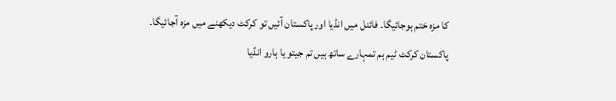کا مزہ ختم ہوجائیگا۔ فائنل میں انڈیا اور پاکستان آئیں تو کرکٹ دیکھنے میں مزہ آجائیگا۔ پاکستان کرکٹ ٹیم ہم تمہارے ساتھ ہیں تم جیتو یا ہارو انڈیا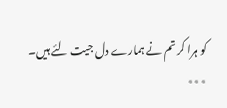کو ہرا کر تم نے ہمارے دل جیت لئے ہیں۔
٭٭٭